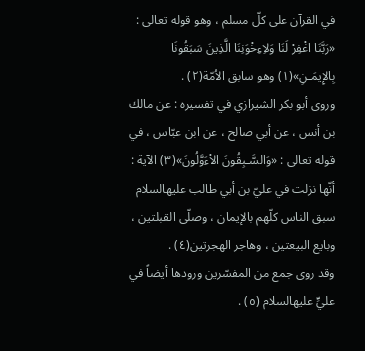في القرآن على كلّ مسلم ، وهو قوله تعالى : «رَبَّنَا اغْفِرْ لَنَا وَلاِءِخْوَنِنَا الَّذِينَ سَبَقُونَا بِالإِيمَـنِ»(١) وهو سابق الاُمّة(٢) .
وروى أبو بكر الشيرازي في تفسيره : عن مالك بن أنس ، عن أبي صالح ، عن ابن عبّاس ، في قوله تعالى : «وَالسَّـبِقُونَ الاْءَوَّلُونَ»(٣) الآية : أنّها نزلت في عليّ بن أبي طالب عليهالسلام سبق الناس كلّهم بالإيمان ، وصلّى القبلتين ، وبايع البيعتين ، وهاجر الهجرتين(٤) .
وقد روى جمع من المفسّرين ورودها أيضاً في عليٍّ عليهالسلام (٥) .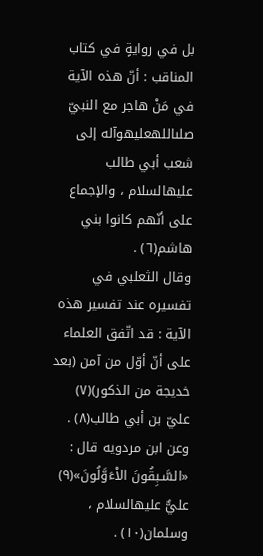بل في روايةٍ في كتاب المناقب : أنّ هذه الآية في مَنْ هاجر مع النبيّ صلىاللهعليهوآله إلى شعب أبي طالب عليهالسلام ، والإجماع على أنّهم كانوا بني هاشم(٦) .
وقال الثعلبي في تفسيره عند تفسير هذه الآية : قد اتّفق العلماء على أنّ أوّل من آمن (بعد خديجة من الذكور)(٧) عليّ بن أبي طالب(٨) .
وعن ابن مردويه قال : «السَّـبِقُونَ الاْءَوَّلُونَ»(٩) عليٌّ عليهالسلام ، وسلمان(١٠) .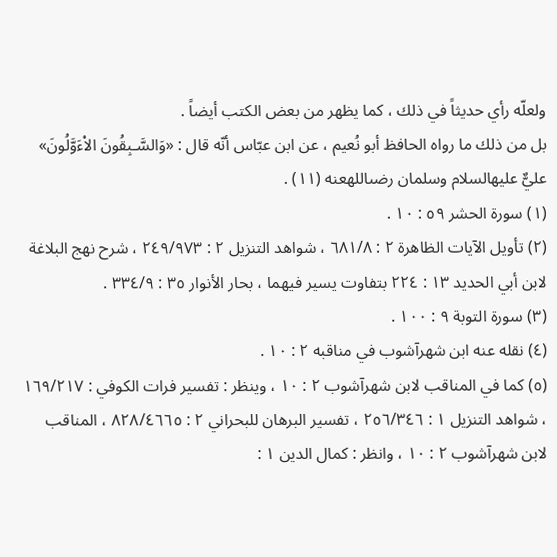ولعلّه رأي حديثاً في ذلك ، كما يظهر من بعض الكتب أيضاً .
بل من ذلك ما رواه الحافظ أبو نُعيم ، عن ابن عبّاس أنّه قال : «وَالسَّـبِقُونَ الاْءَوَّلُونَ» عليٌّ عليهالسلام وسلمان رضىاللهعنه (١١) .
(١) سورة الحشر ٥٩ : ١٠ .
(٢) تأويل الآيات الظاهرة ٢ : ٦٨١/٨ ، شواهد التنزيل ٢ : ٢٤٩/٩٧٣ ، شرح نهج البلاغة لابن أبي الحديد ١٣ : ٢٢٤ بتفاوت يسير فيهما ، بحار الأنوار ٣٥ : ٣٣٤/٩ .
(٣) سورة التوبة ٩ : ١٠٠ .
(٤) نقله عنه ابن شهرآشوب في مناقبه ٢ : ١٠ .
(٥) كما في المناقب لابن شهرآشوب ٢ : ١٠ ، وينظر : تفسير فرات الكوفي : ١٦٩/٢١٧ ، شواهد التنزيل ١ : ٢٥٦/٣٤٦ ، تفسير البرهان للبحراني ٢ : ٨٢٨/٤٦٦٥ ، المناقب لابن شهرآشوب ٢ : ١٠ ، وانظر : كمال الدين ١ :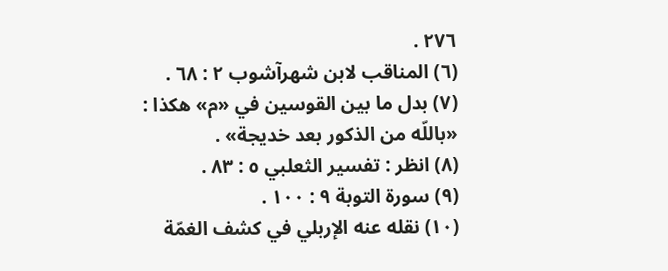٢٧٦ .
(٦) المناقب لابن شهرآشوب ٢ : ٦٨ .
(٧) بدل ما بين القوسين في «م» هكذا : «باللّه من الذكور بعد خديجة» .
(٨) انظر : تفسير الثعلبي ٥ : ٨٣ .
(٩) سورة التوبة ٩ : ١٠٠ .
(١٠) نقله عنه الإربلي في كشف الغمّة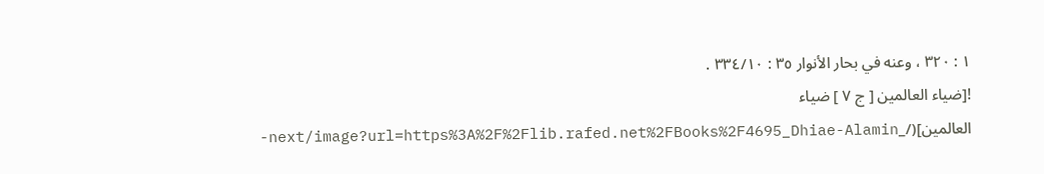١ : ٣٢٠ ، وعنه في بحار الأنوار ٣٥ : ٣٣٤/١٠ .
![ضياء العالمين [ ج ٧ ] ضياء العالمين](/_next/image?url=https%3A%2F%2Flib.rafed.net%2FBooks%2F4695_Dhiae-Alamin-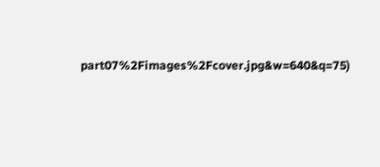part07%2Fimages%2Fcover.jpg&w=640&q=75)